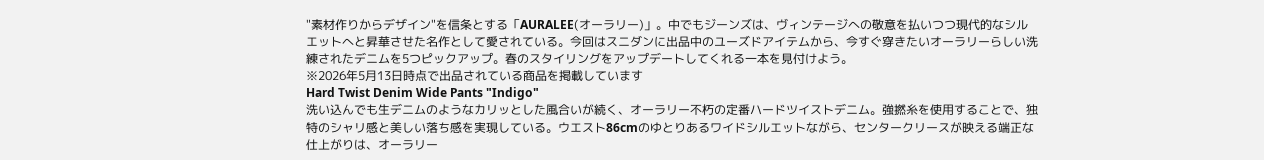"素材作りからデザイン"を信条とする「AURALEE(オーラリー)」。中でもジーンズは、ヴィンテージへの敬意を払いつつ現代的なシルエットへと昇華させた名作として愛されている。今回はスニダンに出品中のユーズドアイテムから、今すぐ穿きたいオーラリーらしい洗練されたデニムを5つピックアップ。春のスタイリングをアップデートしてくれる一本を見付けよう。
※2026年5月13日時点で出品されている商品を掲載しています
Hard Twist Denim Wide Pants "Indigo"
洗い込んでも生デニムのようなカリッとした風合いが続く、オーラリー不朽の定番ハードツイストデニム。強撚糸を使用することで、独特のシャリ感と美しい落ち感を実現している。ウエスト86cmのゆとりあるワイドシルエットながら、センタークリースが映える端正な仕上がりは、オーラリー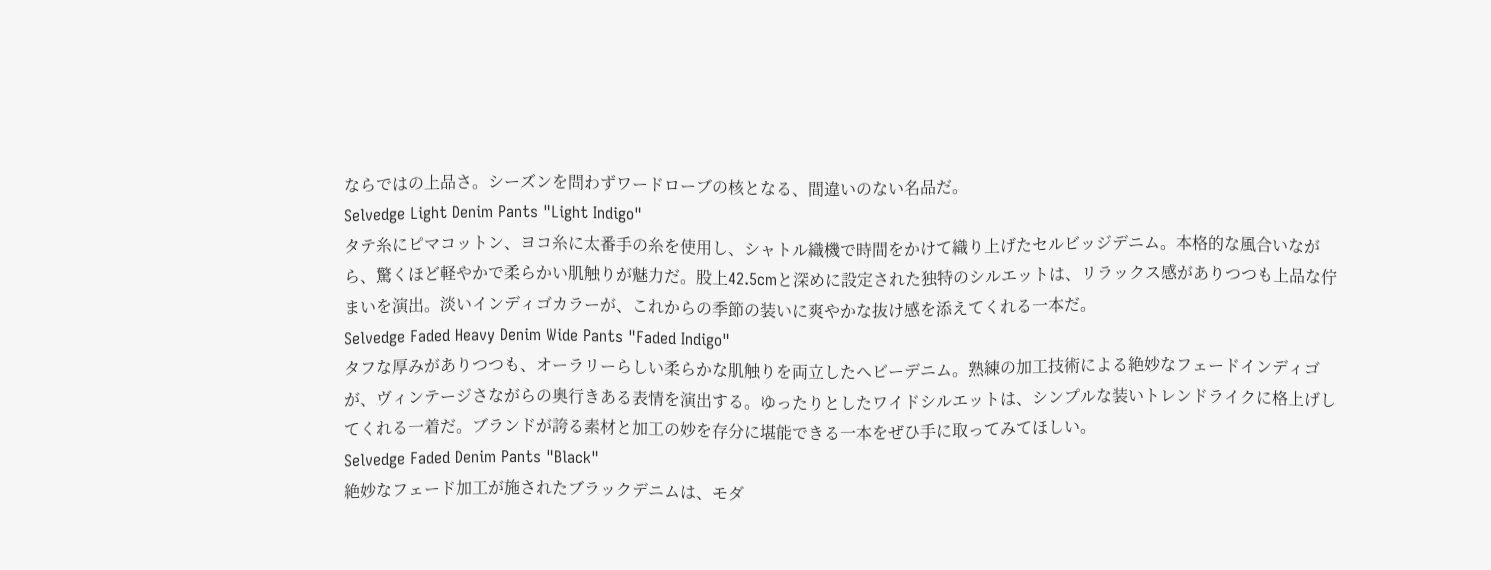ならではの上品さ。シーズンを問わずワードローブの核となる、間違いのない名品だ。
Selvedge Light Denim Pants "Light Indigo"
タテ糸にピマコットン、ヨコ糸に太番手の糸を使用し、シャトル織機で時間をかけて織り上げたセルビッジデニム。本格的な風合いながら、驚くほど軽やかで柔らかい肌触りが魅力だ。股上42.5cmと深めに設定された独特のシルエットは、リラックス感がありつつも上品な佇まいを演出。淡いインディゴカラーが、これからの季節の装いに爽やかな抜け感を添えてくれる一本だ。
Selvedge Faded Heavy Denim Wide Pants "Faded Indigo"
タフな厚みがありつつも、オーラリーらしい柔らかな肌触りを両立したヘビーデニム。熟練の加工技術による絶妙なフェードインディゴが、ヴィンテージさながらの奥行きある表情を演出する。ゆったりとしたワイドシルエットは、シンプルな装いトレンドライクに格上げしてくれる一着だ。ブランドが誇る素材と加工の妙を存分に堪能できる一本をぜひ手に取ってみてほしい。
Selvedge Faded Denim Pants "Black"
絶妙なフェード加工が施されたブラックデニムは、モダ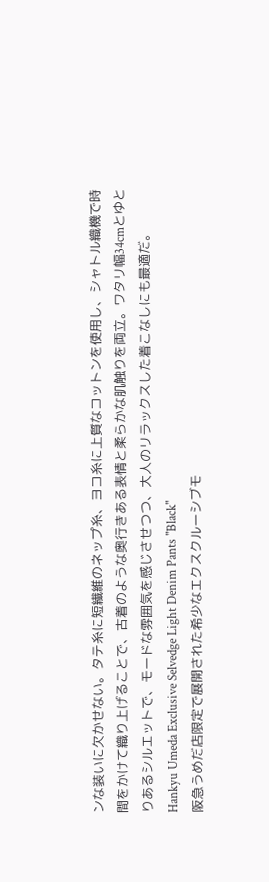ンな装いに欠かせない。タテ糸に短繊維のネップ糸、ヨコ糸に上質なコットンを使用し、シャトル織機で時間をかけて織り上げることで、古着のような奥行きある表情と柔らかな肌触りを両立。ワタリ幅34cmとゆとりあるシルエットで、モードな雰囲気を感じさせつつ、大人のリラックスした着こなしにも最適だ。
Hankyu Umeda Exclusive Selvedge Light Denim Pants "Black"
阪急うめだ店限定で展開された希少なエクスクルーシブモ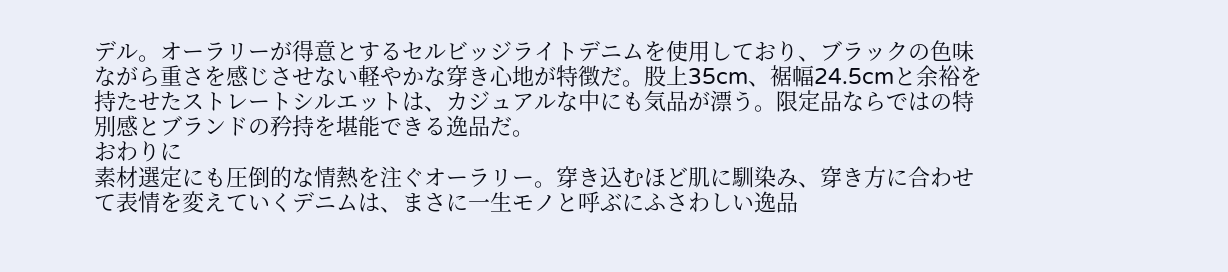デル。オーラリーが得意とするセルビッジライトデニムを使用しており、ブラックの色味ながら重さを感じさせない軽やかな穿き心地が特徴だ。股上35cm、裾幅24.5cmと余裕を持たせたストレートシルエットは、カジュアルな中にも気品が漂う。限定品ならではの特別感とブランドの矜持を堪能できる逸品だ。
おわりに
素材選定にも圧倒的な情熱を注ぐオーラリー。穿き込むほど肌に馴染み、穿き方に合わせて表情を変えていくデニムは、まさに一生モノと呼ぶにふさわしい逸品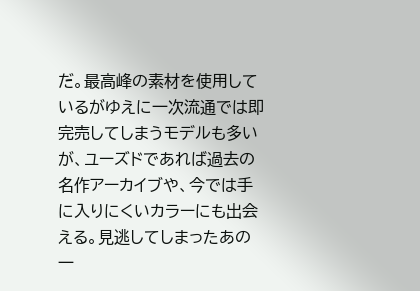だ。最高峰の素材を使用しているがゆえに一次流通では即完売してしまうモデルも多いが、ユーズドであれば過去の名作アーカイブや、今では手に入りにくいカラーにも出会える。見逃してしまったあの一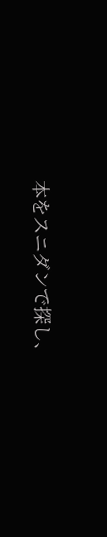本をスニダンで探し、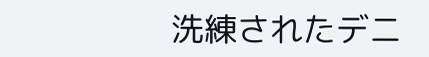洗練されたデニ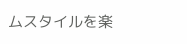ムスタイルを楽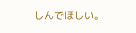しんでほしい。